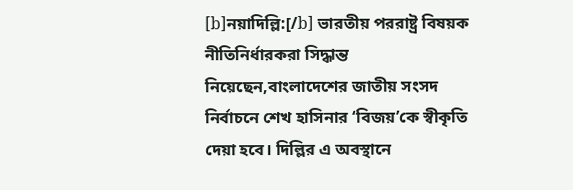[b]নয়াদিল্লি:[/b] ভারতীয় পররাষ্ট্র বিষয়ক নীতিনির্ধারকরা সিদ্ধান্ত নিয়েছেন,বাংলাদেশের জাতীয় সংসদ নির্বাচনে শেখ হাসিনার ‘বিজয়’কে স্বীকৃতি দেয়া হবে। দিল্লির এ অবস্থানে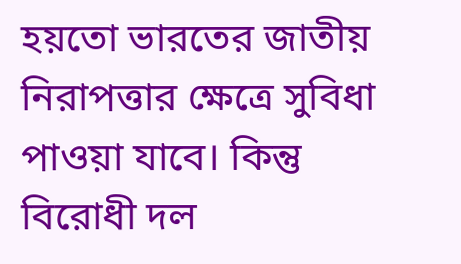হয়তো ভারতের জাতীয় নিরাপত্তার ক্ষেত্রে সুবিধা পাওয়া যাবে। কিন্তু বিরোধী দল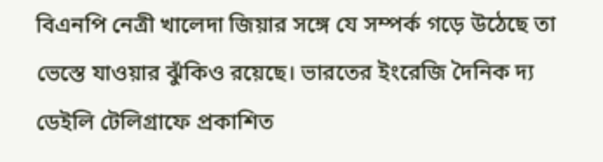বিএনপি নেত্রী খালেদা জিয়ার সঙ্গে যে সম্পর্ক গড়ে উঠেছে তা ভেস্তে যাওয়ার ঝুঁকিও রয়েছে। ভারতের ইংরেজি দৈনিক দ্য ডেইলি টেলিগ্রাফে প্রকাশিত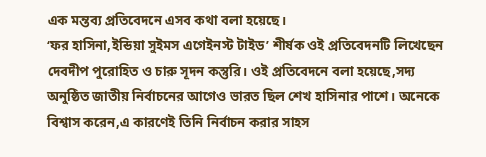এক মন্তব্য প্রতিবেদনে এসব কথা বলা হয়েছে।
‘ফর হাসিনা,ইন্ডিয়া সুইমস এগেইনস্ট টাইড’ শীর্ষক ওই প্রতিবেদনটি লিখেছেন দেবদীপ পুরোহিত ও চারু সূদন কস্তুরি। ওই প্রতিবেদনে বলা হয়েছে,সদ্য অনুষ্ঠিত জাতীয় নির্বাচনের আগেও ভারত ছিল শেখ হাসিনার পাশে। অনেকে বিশ্বাস করেন,এ কারণেই তিনি নির্বাচন করার সাহস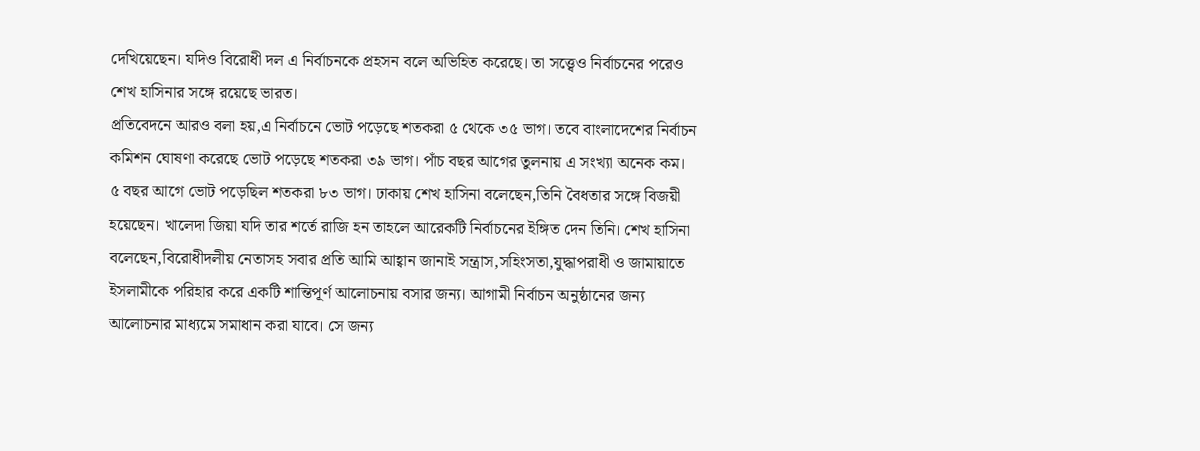দেখিয়েছেন। যদিও বিরোধী দল এ নির্বাচনকে প্রহসন বলে অভিহিত করেছে। তা সত্ত্বেও নির্বাচনের পরেও শেখ হাসিনার সঙ্গে রয়েছে ভারত।
প্রতিবেদনে আরও বলা হয়,এ নির্বাচনে ভোট পড়েছে শতকরা ৫ থেকে ৩৫ ভাগ। তবে বাংলাদেশের নির্বাচন কমিশন ঘোষণা করেছে ভোট পড়েছে শতকরা ৩৯ ভাগ। পাঁচ বছর আগের তুলনায় এ সংখ্যা অনেক কম। ৫ বছর আগে ভোট পড়েছিল শতকরা ৮৩ ভাগ। ঢাকায় শেখ হাসিনা বলেছেন,তিনি বৈধতার সঙ্গে বিজয়ী হয়েছেন। খালেদা জিয়া যদি তার শর্তে রাজি হন তাহলে আরেকটি নির্বাচনের ইঙ্গিত দেন তিনি। শেখ হাসিনা বলেছেন,বিরোধীদলীয় নেতাসহ সবার প্রতি আমি আহ্বান জানাই সন্ত্রাস,সহিংসতা,যুদ্ধাপরাধী ও জামায়াতে ইসলামীকে পরিহার করে একটি শান্তিপূর্ণ আলোচনায় বসার জন্য। আগামী নির্বাচন অনুষ্ঠানের জন্য আলোচনার মাধ্যমে সমাধান করা যাবে। সে জন্য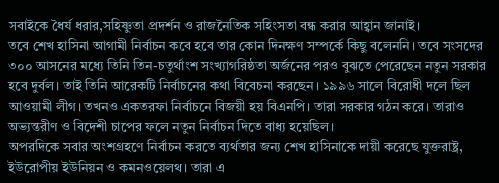সবাইকে ধৈর্য ধরার,সহিষ্ণুতা প্রদর্শন ও রাজনৈতিক সহিংসতা বন্ধ করার আহ্বান জানাই।
তবে শেখ হাসিনা আগামী নির্বাচন কবে হবে তার কোন দিনক্ষণ সম্পর্কে কিছু বলেননি। তবে সংসদের ৩০০ আসনের মধ্যে তিনি তিন-চতুর্থাংশ সংখ্যাগরিষ্ঠতা অর্জনের পরও বুঝতে পেরেছেন নতুন সরকার হবে দুর্বল। তাই তিনি আরেকটি নির্বাচনের কথা বিবেচনা করছেন। ১৯৯৬ সালে বিরোধী দলে ছিল আওয়ামী লীগ। তখনও একতরফা নির্বাচনে বিজয়ী হয় বিএনপি। তারা সরকার গঠন করে। তারাও অভ্যন্তরীণ ও বিদেশী চাপের ফলে নতুন নির্বাচন দিতে বাধ্য হয়েছিল।
অপরদিকে সবার অংশগ্রহণে নির্বাচন করতে ব্যর্থতার জন্য শেখ হাসিনাকে দায়ী করেছে যুক্তরাষ্ট্র, ইউরোপীয় ইউনিয়ন ও কমনওয়েলথ। তারা এ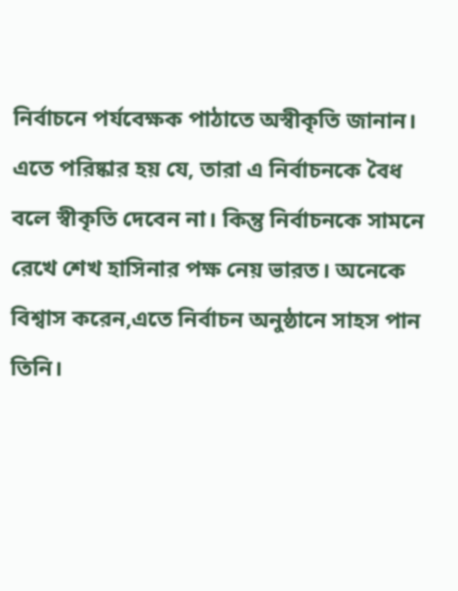নির্বাচনে পর্যবেক্ষক পাঠাতে অস্বীকৃতি জানান। এতে পরিষ্কার হয় যে, তারা এ নির্বাচনকে বৈধ বলে স্বীকৃতি দেবেন না। কিন্তু নির্বাচনকে সামনে রেখে শেখ হাসিনার পক্ষ নেয় ভারত। অনেকে বিশ্বাস করেন,এতে নির্বাচন অনুষ্ঠানে সাহস পান তিনি।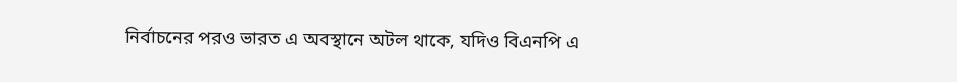নির্বাচনের পরও ভারত এ অবস্থানে অটল থাকে, যদিও বিএনপি এ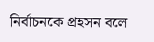নির্বাচনকে প্রহসন বলে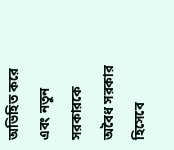অভিহিত করে এবং নতুন সরকারকে অবৈধ সরকার হিসেবে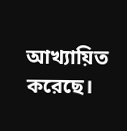আখ্যায়িত করেছে।